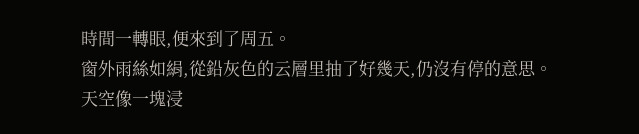時間一轉眼,便來到了周五。
窗外雨絲如絹,從鉛灰色的云層里抽了好幾天,仍沒有停的意思。
天空像一塊浸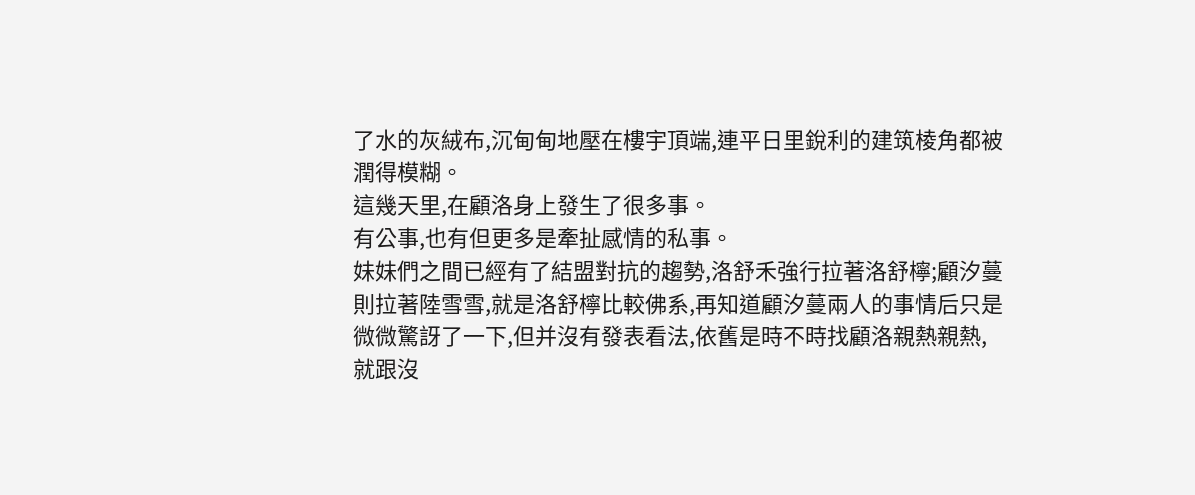了水的灰絨布,沉甸甸地壓在樓宇頂端,連平日里銳利的建筑棱角都被潤得模糊。
這幾天里,在顧洛身上發生了很多事。
有公事,也有但更多是牽扯感情的私事。
妹妹們之間已經有了結盟對抗的趨勢,洛舒禾強行拉著洛舒檸;顧汐蔓則拉著陸雪雪,就是洛舒檸比較佛系,再知道顧汐蔓兩人的事情后只是微微驚訝了一下,但并沒有發表看法,依舊是時不時找顧洛親熱親熱,就跟沒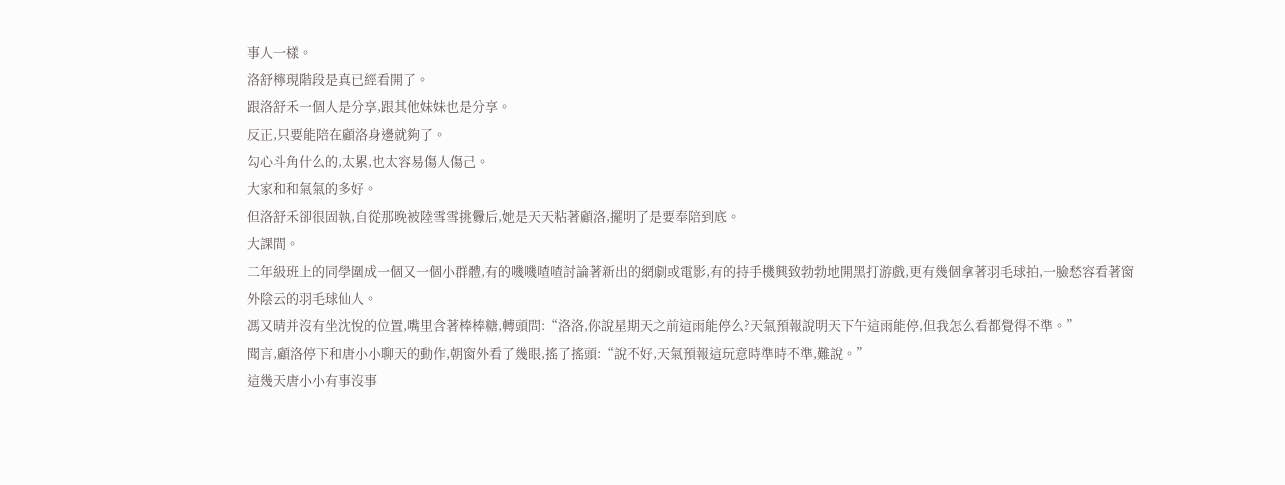事人一樣。
洛舒檸現階段是真已經看開了。
跟洛舒禾一個人是分享,跟其他妹妹也是分享。
反正,只要能陪在顧洛身邊就夠了。
勾心斗角什么的,太累,也太容易傷人傷己。
大家和和氣氣的多好。
但洛舒禾卻很固執,自從那晚被陸雪雪挑釁后,她是天天粘著顧洛,擺明了是要奉陪到底。
大課間。
二年級班上的同學圍成一個又一個小群體,有的嘰嘰喳喳討論著新出的網劇或電影,有的持手機興致勃勃地開黑打游戲,更有幾個拿著羽毛球拍,一臉愁容看著窗外陰云的羽毛球仙人。
馮又晴并沒有坐沈悅的位置,嘴里含著棒棒糖,轉頭問:“洛洛,你說星期天之前這雨能停么?天氣預報說明天下午這雨能停,但我怎么看都覺得不準。”
聞言,顧洛停下和唐小小聊天的動作,朝窗外看了幾眼,搖了搖頭:“說不好,天氣預報這玩意時準時不準,難說。”
這幾天唐小小有事沒事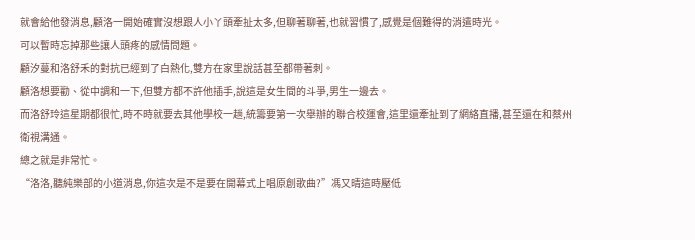就會給他發消息,顧洛一開始確實沒想跟人小丫頭牽扯太多,但聊著聊著,也就習慣了,感覺是個難得的消遣時光。
可以暫時忘掉那些讓人頭疼的感情問題。
顧汐蔓和洛舒禾的對抗已經到了白熱化,雙方在家里說話甚至都帶著刺。
顧洛想要勸、從中調和一下,但雙方都不許他插手,說這是女生間的斗爭,男生一邊去。
而洛舒玲這星期都很忙,時不時就要去其他學校一趟,統籌要第一次舉辦的聯合校運會,這里還牽扯到了網絡直播,甚至還在和蔡州衛視溝通。
總之就是非常忙。
“洛洛,聽純樂部的小道消息,你這次是不是要在開幕式上唱原創歌曲?”馮又晴這時壓低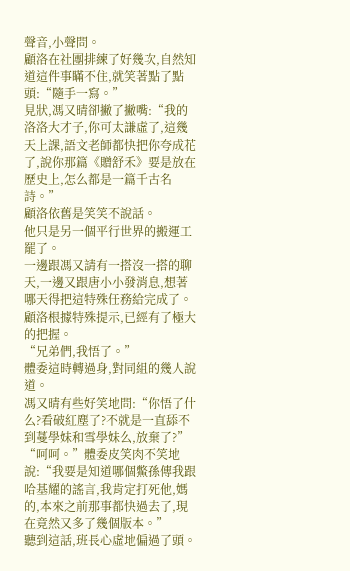聲音,小聲問。
顧洛在社團排練了好幾次,自然知道這件事瞞不住,就笑著點了點頭:“隨手一寫。”
見狀,馮又晴卻撇了撇嘴:“我的洛洛大才子,你可太謙虛了,這幾天上課,語文老師都快把你夸成花了,說你那篇《贈舒禾》要是放在歷史上,怎么都是一篇千古名詩。”
顧洛依舊是笑笑不說話。
他只是另一個平行世界的搬運工罷了。
一邊跟馮又請有一搭沒一搭的聊天,一邊又跟唐小小發消息,想著哪天得把這特殊任務給完成了。
顧洛根據特殊提示,已經有了極大的把握。
“兄弟們,我悟了。”
體委這時轉過身,對同組的幾人說道。
馮又晴有些好笑地問:“你悟了什么?看破紅塵了?不就是一直舔不到蔓學妹和雪學妹么,放棄了?”
“呵呵。”體委皮笑肉不笑地說:“我要是知道哪個鱉孫傳我跟哈基耀的謠言,我肯定打死他,媽的,本來之前那事都快過去了,現在竟然又多了幾個版本。”
聽到這話,班長心虛地偏過了頭。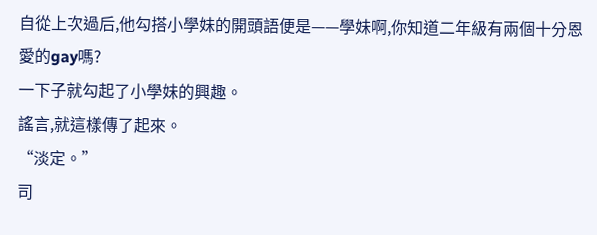自從上次過后,他勾搭小學妹的開頭語便是——學妹啊,你知道二年級有兩個十分恩愛的gay嗎?
一下子就勾起了小學妹的興趣。
謠言,就這樣傳了起來。
“淡定。”
司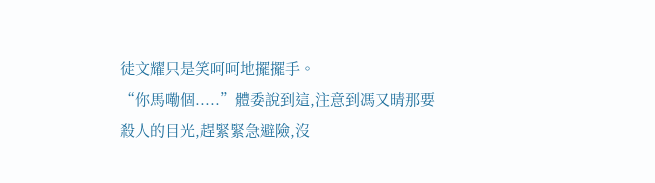徒文耀只是笑呵呵地擺擺手。
“你馬嘞個.....”體委說到這,注意到馮又晴那要殺人的目光,趕緊緊急避險,沒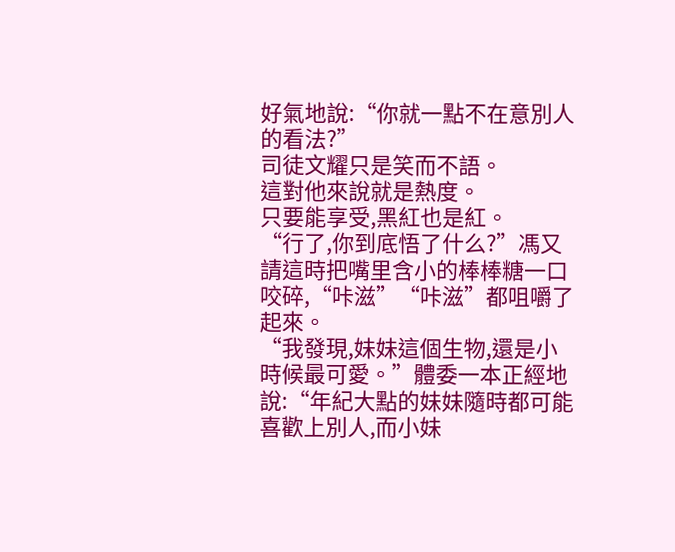好氣地說:“你就一點不在意別人的看法?”
司徒文耀只是笑而不語。
這對他來說就是熱度。
只要能享受,黑紅也是紅。
“行了,你到底悟了什么?”馮又請這時把嘴里含小的棒棒糖一口咬碎,“咔滋”“咔滋”都咀嚼了起來。
“我發現,妹妹這個生物,還是小時候最可愛。”體委一本正經地說:“年紀大點的妹妹隨時都可能喜歡上別人,而小妹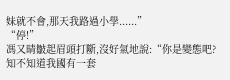妹就不會,那天我路過小學......”
“停!”
馮又晴皺起眉頭打斷,沒好氣地說:“你是變態吧?知不知道我國有一套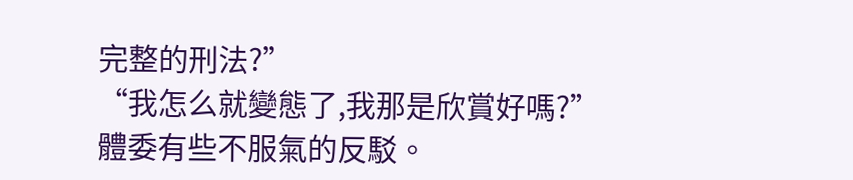完整的刑法?”
“我怎么就變態了,我那是欣賞好嗎?”
體委有些不服氣的反駁。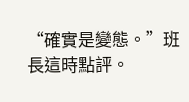“確實是變態。”班長這時點評。